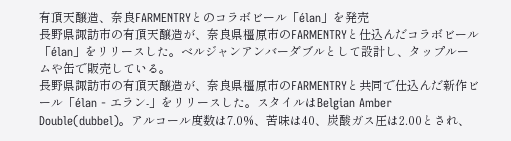有頂天醸造、奈良FARMENTRYとのコラボビール「élan」を発売
長野県諏訪市の有頂天醸造が、奈良県橿原市のFARMENTRYと仕込んだコラボビール「élan」をリリースした。ベルジャンアンバーダブルとして設計し、タップルームや缶で販売している。
長野県諏訪市の有頂天醸造が、奈良県橿原市のFARMENTRYと共同で仕込んだ新作ビール「élan - エラン-」をリリースした。スタイルはBelgian Amber Double(dubbel)。アルコール度数は7.0%、苦味は40、炭酸ガス圧は2.00とされ、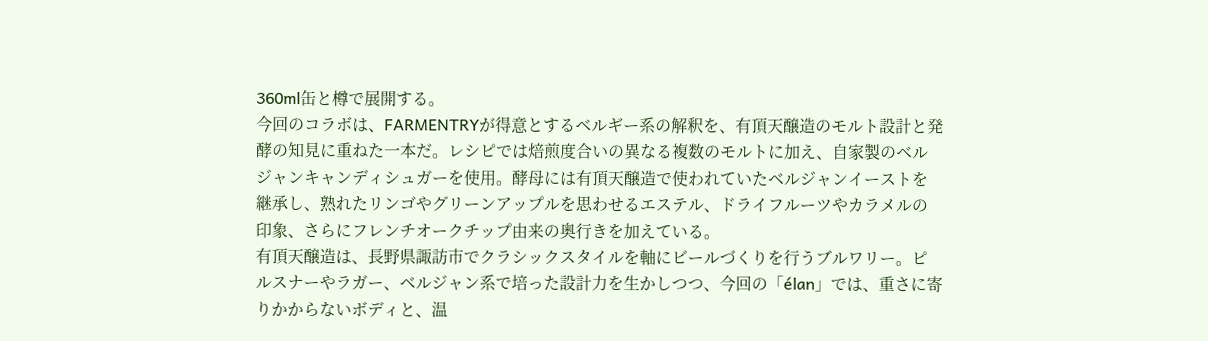360ml缶と樽で展開する。
今回のコラボは、FARMENTRYが得意とするベルギー系の解釈を、有頂天醸造のモルト設計と発酵の知見に重ねた一本だ。レシピでは焙煎度合いの異なる複数のモルトに加え、自家製のベルジャンキャンディシュガーを使用。酵母には有頂天醸造で使われていたベルジャンイーストを継承し、熟れたリンゴやグリーンアップルを思わせるエステル、ドライフルーツやカラメルの印象、さらにフレンチオークチップ由来の奥行きを加えている。
有頂天醸造は、長野県諏訪市でクラシックスタイルを軸にビールづくりを行うブルワリー。ピルスナーやラガー、ベルジャン系で培った設計力を生かしつつ、今回の「élan」では、重さに寄りかからないボディと、温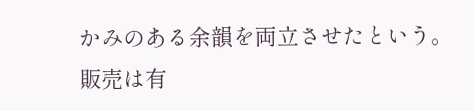かみのある余韻を両立させたという。販売は有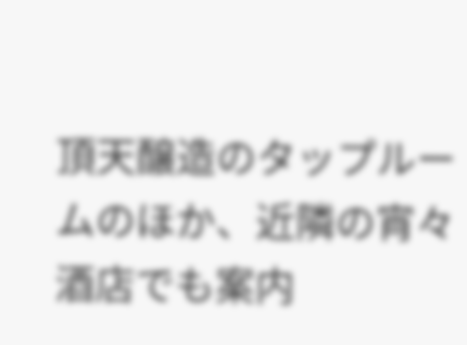頂天醸造のタップルームのほか、近隣の宵々酒店でも案内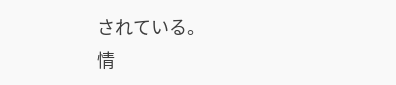されている。
情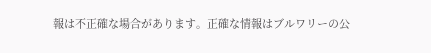報は不正確な場合があります。正確な情報はブルワリーの公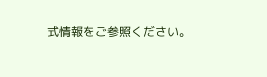式情報をご参照ください。